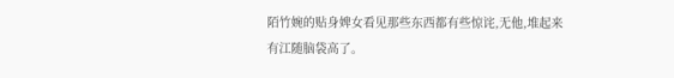陌竹婉的贴身婢女看见那些东西都有些惊诧,无他,堆起来有江随脑袋高了。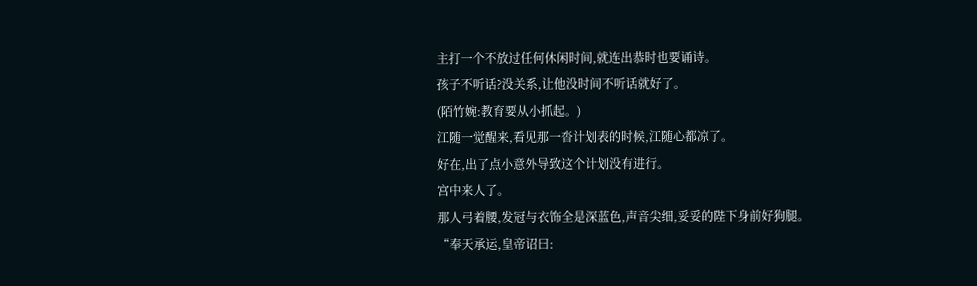主打一个不放过任何休闲时间,就连出恭时也要诵诗。
孩子不听话?没关系,让他没时间不听话就好了。
(陌竹婉:教育要从小抓起。)
江随一觉醒来,看见那一沓计划表的时候,江随心都凉了。
好在,出了点小意外导致这个计划没有进行。
宫中来人了。
那人弓着腰,发冠与衣饰全是深蓝色,声音尖细,妥妥的陛下身前好狗腿。
“奉天承运,皇帝诏曰: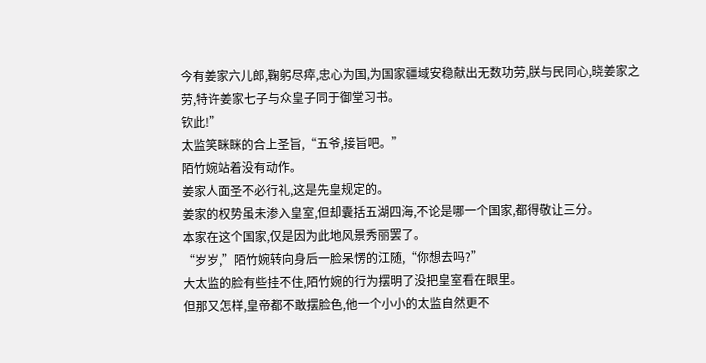今有姜家六儿郎,鞠躬尽瘁,忠心为国,为国家疆域安稳献出无数功劳,朕与民同心,晓姜家之劳,特许姜家七子与众皇子同于御堂习书。
钦此!”
太监笑眯眯的合上圣旨,“五爷,接旨吧。”
陌竹婉站着没有动作。
姜家人面圣不必行礼,这是先皇规定的。
姜家的权势虽未渗入皇室,但却囊括五湖四海,不论是哪一个国家,都得敬让三分。
本家在这个国家,仅是因为此地风景秀丽罢了。
“岁岁,”陌竹婉转向身后一脸呆愣的江随,“你想去吗?”
大太监的脸有些挂不住,陌竹婉的行为摆明了没把皇室看在眼里。
但那又怎样,皇帝都不敢摆脸色,他一个小小的太监自然更不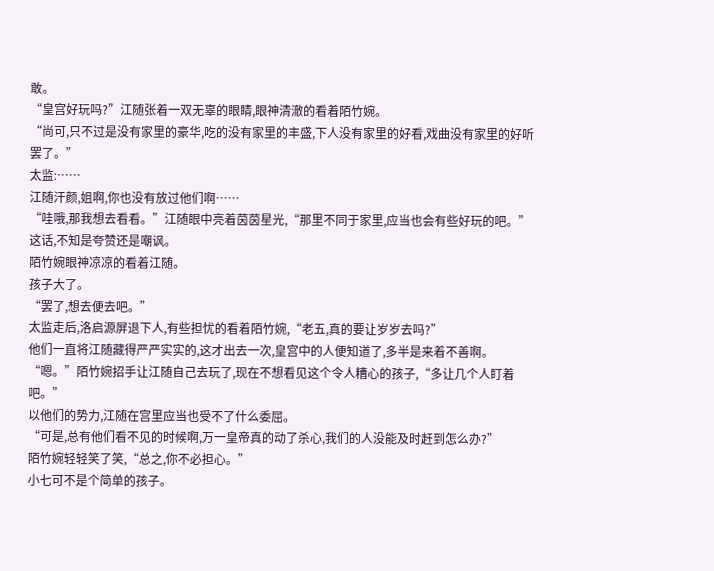敢。
“皇宫好玩吗?”江随张着一双无辜的眼睛,眼神清澈的看着陌竹婉。
“尚可,只不过是没有家里的豪华,吃的没有家里的丰盛,下人没有家里的好看,戏曲没有家里的好听罢了。”
太监:……
江随汗颜,姐啊,你也没有放过他们啊……
“哇哦,那我想去看看。”江随眼中亮着茵茵星光,“那里不同于家里,应当也会有些好玩的吧。”
这话,不知是夸赞还是嘲讽。
陌竹婉眼神凉凉的看着江随。
孩子大了。
“罢了,想去便去吧。”
太监走后,洛启源屏退下人,有些担忧的看着陌竹婉,“老五,真的要让岁岁去吗?”
他们一直将江随藏得严严实实的,这才出去一次,皇宫中的人便知道了,多半是来着不善啊。
“嗯。”陌竹婉招手让江随自己去玩了,现在不想看见这个令人糟心的孩子,“多让几个人盯着吧。”
以他们的势力,江随在宫里应当也受不了什么委屈。
“可是,总有他们看不见的时候啊,万一皇帝真的动了杀心,我们的人没能及时赶到怎么办?”
陌竹婉轻轻笑了笑,“总之,你不必担心。”
小七可不是个简单的孩子。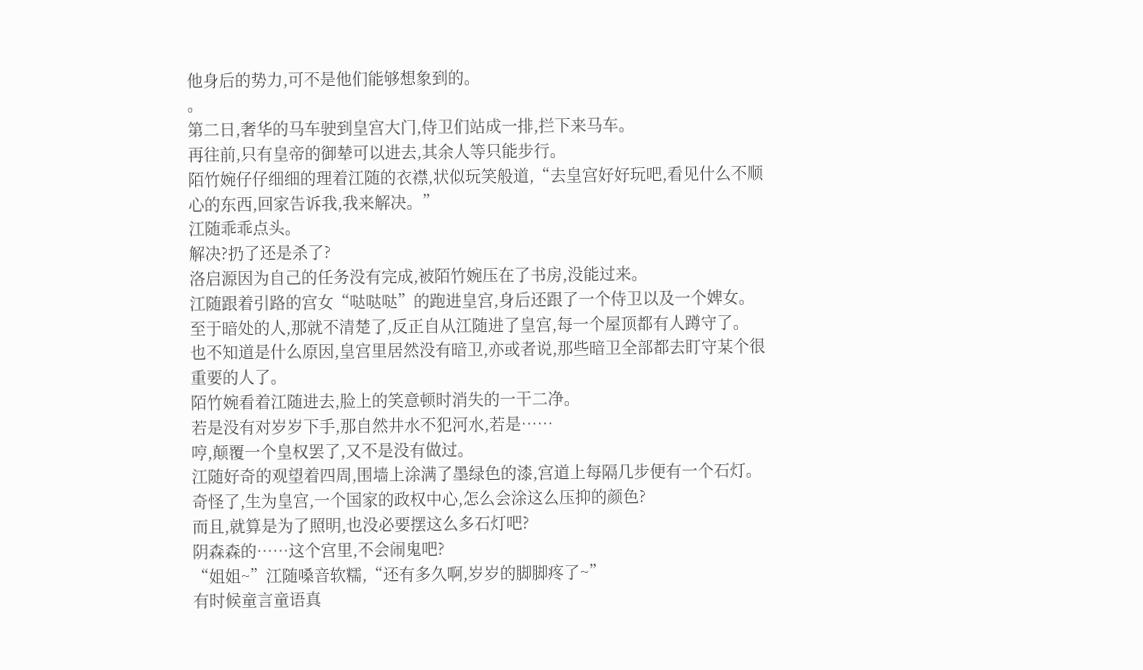他身后的势力,可不是他们能够想象到的。
。
第二日,奢华的马车驶到皇宫大门,侍卫们站成一排,拦下来马车。
再往前,只有皇帝的御辇可以进去,其余人等只能步行。
陌竹婉仔仔细细的理着江随的衣襟,状似玩笑般道,“去皇宫好好玩吧,看见什么不顺心的东西,回家告诉我,我来解决。”
江随乖乖点头。
解决?扔了还是杀了?
洛启源因为自己的任务没有完成,被陌竹婉压在了书房,没能过来。
江随跟着引路的宫女“哒哒哒”的跑进皇宫,身后还跟了一个侍卫以及一个婢女。
至于暗处的人,那就不清楚了,反正自从江随进了皇宫,每一个屋顶都有人蹲守了。
也不知道是什么原因,皇宫里居然没有暗卫,亦或者说,那些暗卫全部都去盯守某个很重要的人了。
陌竹婉看着江随进去,脸上的笑意顿时消失的一干二净。
若是没有对岁岁下手,那自然井水不犯河水,若是……
哼,颠覆一个皇权罢了,又不是没有做过。
江随好奇的观望着四周,围墙上涂满了墨绿色的漆,宫道上每隔几步便有一个石灯。
奇怪了,生为皇宫,一个国家的政权中心,怎么会涂这么压抑的颜色?
而且,就算是为了照明,也没必要摆这么多石灯吧?
阴森森的……这个宫里,不会闹鬼吧?
“姐姐~”江随嗓音软糯,“还有多久啊,岁岁的脚脚疼了~”
有时候童言童语真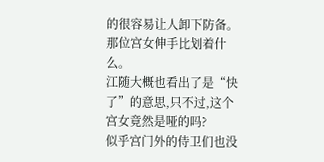的很容易让人卸下防备。
那位宫女伸手比划着什么。
江随大概也看出了是“快了”的意思,只不过,这个宫女竟然是哑的吗?
似乎宫门外的侍卫们也没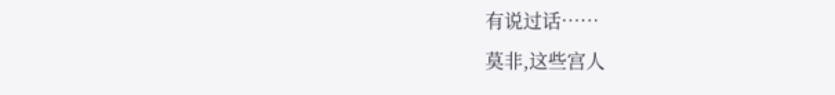有说过话……
莫非,这些宫人